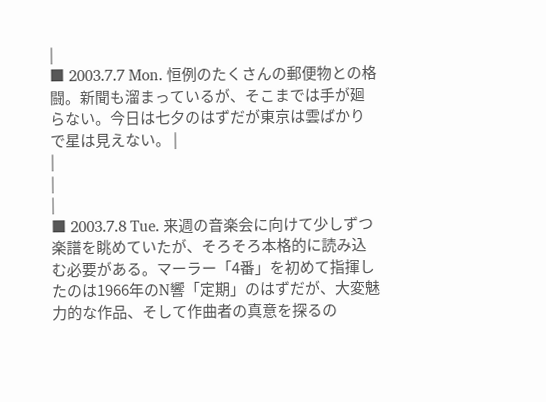|
■ 2003.7.7 Mon. 恒例のたくさんの郵便物との格闘。新聞も溜まっているが、そこまでは手が廻らない。今日は七夕のはずだが東京は雲ばかりで星は見えない。 |
|
|
|
■ 2003.7.8 Tue. 来週の音楽会に向けて少しずつ楽譜を眺めていたが、そろそろ本格的に読み込む必要がある。マーラー「4番」を初めて指揮したのは1966年のN響「定期」のはずだが、大変魅力的な作品、そして作曲者の真意を探るの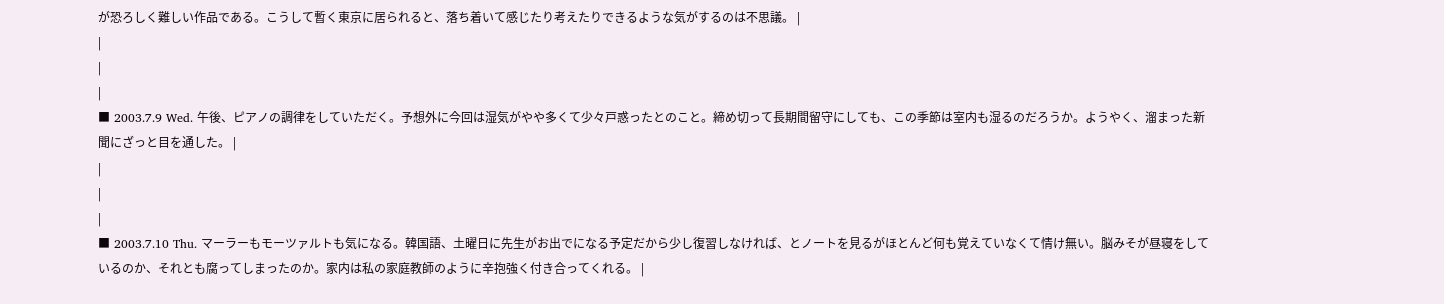が恐ろしく難しい作品である。こうして暫く東京に居られると、落ち着いて感じたり考えたりできるような気がするのは不思議。 |
|
|
|
■ 2003.7.9 Wed. 午後、ピアノの調律をしていただく。予想外に今回は湿気がやや多くて少々戸惑ったとのこと。締め切って長期間留守にしても、この季節は室内も湿るのだろうか。ようやく、溜まった新聞にざっと目を通した。 |
|
|
|
■ 2003.7.10 Thu. マーラーもモーツァルトも気になる。韓国語、土曜日に先生がお出でになる予定だから少し復習しなければ、とノートを見るがほとんど何も覚えていなくて情け無い。脳みそが昼寝をしているのか、それとも腐ってしまったのか。家内は私の家庭教師のように辛抱強く付き合ってくれる。 |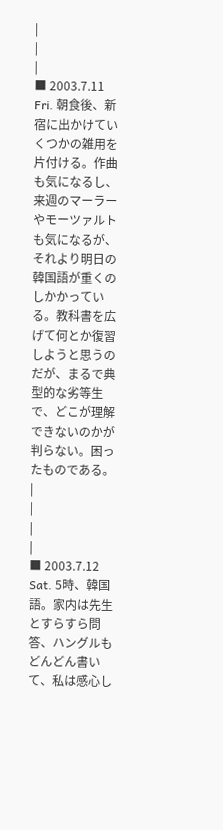|
|
|
■ 2003.7.11 Fri. 朝食後、新宿に出かけていくつかの雑用を片付ける。作曲も気になるし、来週のマーラーやモーツァルトも気になるが、それより明日の韓国語が重くのしかかっている。教科書を広げて何とか復習しようと思うのだが、まるで典型的な劣等生で、どこが理解できないのかが判らない。困ったものである。 |
|
|
|
■ 2003.7.12 Sat. 5時、韓国語。家内は先生とすらすら問答、ハングルもどんどん書いて、私は感心し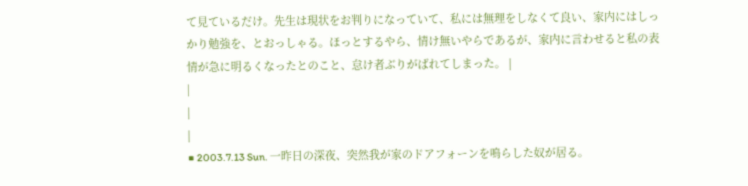て見ているだけ。先生は現状をお判りになっていて、私には無理をしなくて良い、家内にはしっかり勉強を、とおっしゃる。ほっとするやら、情け無いやらであるが、家内に言わせると私の表情が急に明るくなったとのこと、怠け者ぶりがばれてしまった。 |
|
|
|
■ 2003.7.13 Sun. 一昨日の深夜、突然我が家のドアフォーンを鳴らした奴が居る。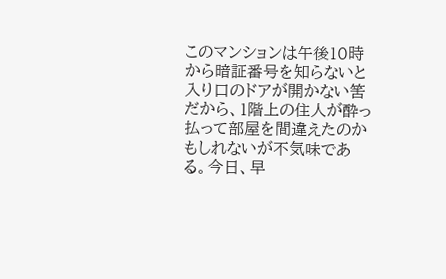このマンションは午後10時から暗証番号を知らないと入り口のドアが開かない筈だから、1階上の住人が酔っ払って部屋を間違えたのかもしれないが不気味である。今日、早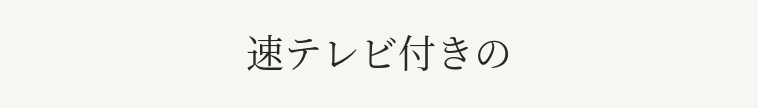速テレビ付きの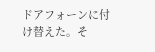ドアフォーンに付け替えた。そ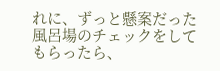れに、ずっと懸案だった風呂場のチェックをしてもらったら、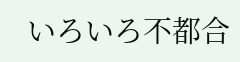いろいろ不都合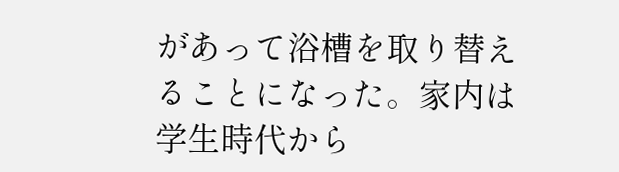があって浴槽を取り替えることになった。家内は学生時代から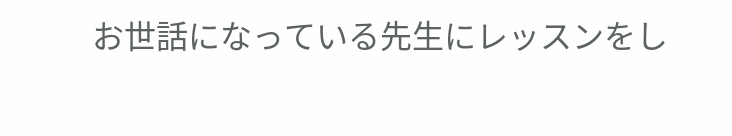お世話になっている先生にレッスンをし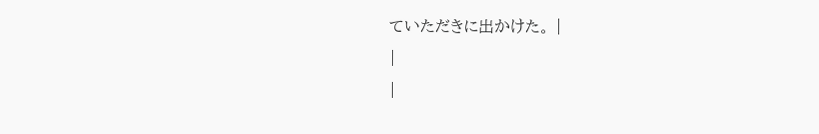ていただきに出かけた。 |
|
|